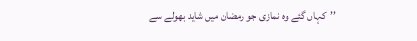’’کہاں گئے وہ نمازی جو رمضان میں شاید بھولے سے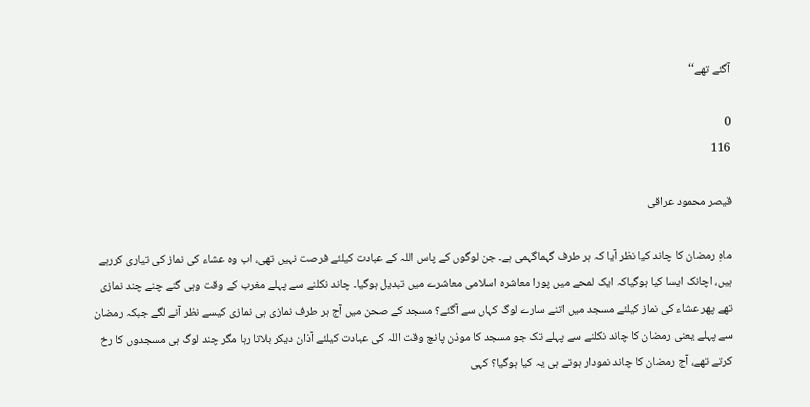آگئے تھے‘‘

0
116

قیصر محمود عراقی

ماہِ رمضان کا چاند کیا نظر آیا کہ ہر طرف گہماگہمی ہے۔ جن لوگوں کے پاس اللہ کے عبادت کیلئے فرصت نہیں تھی، اب وہ عشاء کی نماز کی تیاری کررہے ہیں، اچانک ایسا کیا ہوگیاکہ ایک لمحے میں پورا معاشرہ اسلامی معاشرے میں تبدیل ہوگیا۔ چاند نکلنے سے پہلے مغرب کے وقت وہی گنے چنے چند نمازی تھے پھر عشاء کی نماز کیلئے مسجد میں اتنے سارے لوگ کہاں سے آگئے؟ مسجد کے صحن میں آج ہر طرف نمازی ہی نمازی کیسے نظر آنے لگے جبکہ رمضان سے پہلے یعنی رمضان کا چاند نکلنے سے پہلے تک جو مسجد کا موذن پانچ وقت اللہ کی عبادت کیلئے آذان دیکر بلاتا رہا مگر چند لوگ ہی مسجدوں کا رخ کرتے تھے، آج رمضان کا چاند نمودار ہوتے ہی یہ کیا ہوگیا؟ کہی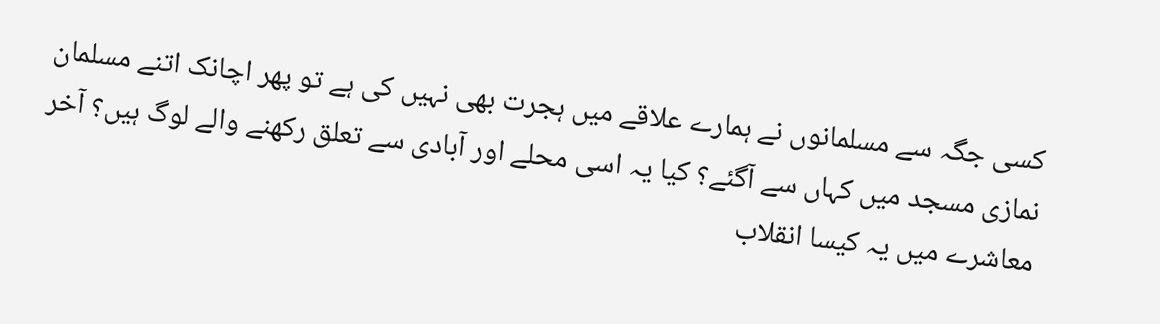کسی جگہ سے مسلمانوں نے ہمارے علاقے میں ہجرت بھی نہیں کی ہے تو پھر اچانک اتنے مسلمان نمازی مسجد میں کہاں سے آگئے؟ کیا یہ اسی محلے اور آبادی سے تعلق رکھنے والے لوگ ہیں؟ آخر معاشرے میں یہ کیسا انقلاب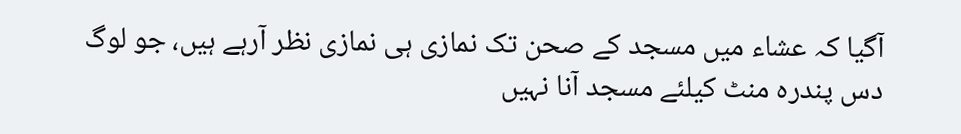آگیا کہ عشاء میں مسجد کے صحن تک نمازی ہی نمازی نظر آرہے ہیں، جو لوگ دس پندرہ منٹ کیلئے مسجد آنا نہیں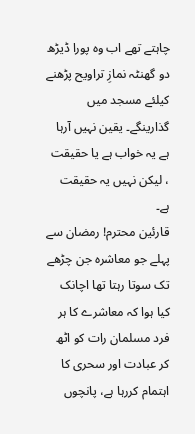چاہتے تھے اب وہ پورا ڈیڑھ دو گھنٹہ نمازِ تراویح پڑھنے کیلئے مسجد میں گذارینگے۔ یقین نہیں آرہا ہے یہ خواب ہے یا حقیقت ، لیکن نہیں یہ حقیقت ہے۔
قارئین محترم! رمضان سے پہلے جو معاشرہ جن چڑھے تک سوتا رہتا تھا اچانک کیا ہوا کہ معاشرے کا ہر فرد مسلمان رات کو اٹھ کر عبادت اور سحری کا اہتمام کررہا ہے، پانچوں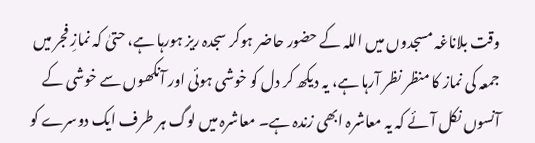وقت بلاناغہ مسجدوں میں اللہ کے حضور حاضر ہوکر سجدہ ریز ہورہا ہے، حتیٰ کہ نمازِ فجر میں جمعہ کی نماز کا منظر نظر آرہا ہے، یہ دیکھ کر دل کو خوشی ہوئی اور آنکھوں سے خوشی کے آنسوں نکل آئے کہ یہ معاشرہ ابھی زندہ ہے۔ معاشرہ میں لوگ ہر طرف ایک دوسرے کو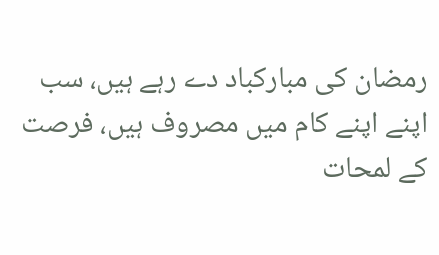رمضان کی مبارکباد دے رہے ہیں، سب اپنے اپنے کام میں مصروف ہیں، فرصت کے لمحات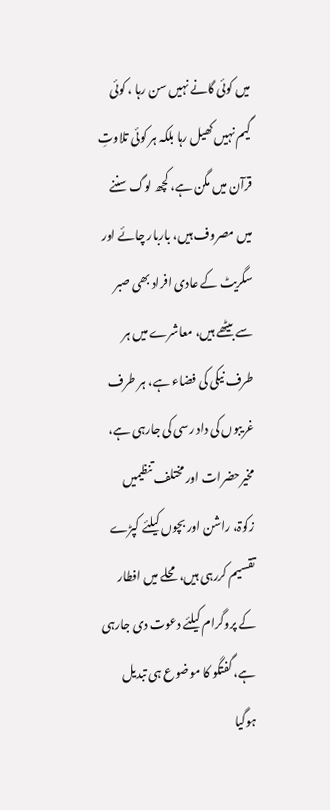میں کوئی گانے نہیں سن رہا ، کوئی گیم نہیں کھیل رہا بلکہ ہر کوئی تلاوتِ قرآن میں مگن ہے، کچھ لوگ سننے میں مصروف ہیں، باربار چائے اور سگریٹ کے عادی افراد بھی صبر سے بیٹھے ہیں، معاشرے میں ہر طرف نیکی کی فضاء ہے، ہر طرف غریبوں کی داد رسی کی جارہی ہے، مخیرحضرات اور مختلف تنظیمیں زکوۃ، راشن اور بچوں کیلئے کپڑے تقسیم کررہی ہیں، محلے میں افطار کے پروگرام کیلئے دعوت دی جارہی ہے، گفتگو کا موضوع ہی تبدیل ہوگیا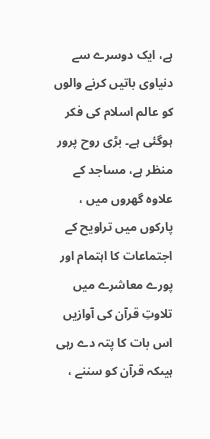ہے، ایک دوسرے سے دنیاوی باتیں کرنے والوں کو عالم اسلام کی فکر ہوگئی ہے۔ بڑی روح پرور منظر ہے، مساجد کے علاوہ گھروں میں ، پارکوں میں تراویح کے اجتماعات کا اہتمام اور پورے معاشرے میں تلاوتِ قرآن کی آوازیں اس بات کا پتہ دے رہی ہیںکہ قرآن کو سننے ،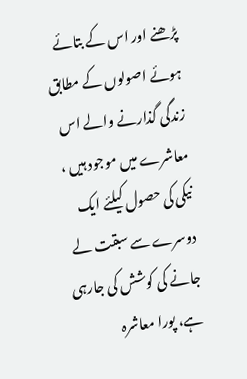پڑھنے اور اس کے بتائے ہوئے اصولوں کے مطابق زندگی گذارنے والے اس معاشرے میں موجود ہیں ، نیکی کی حصول کیلئے ایک دوسرے سے سبقت لے جانے کی کوشش کی جارہی ہے، پورا معاشرہ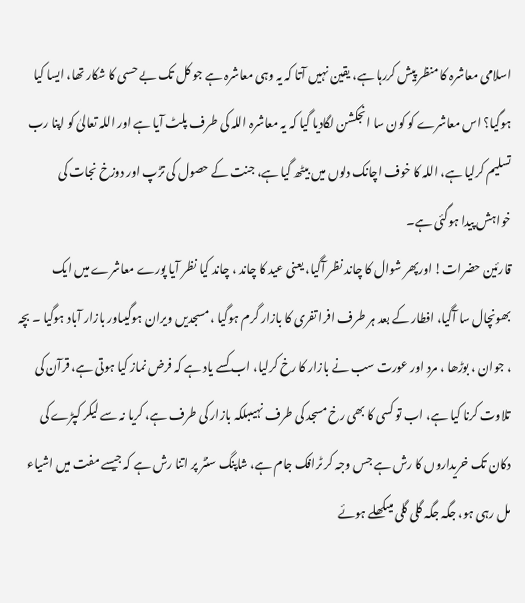اسلامی معاشرہ کا منظر پیش کررہا ہے، یقین نہیں آتا کہ یہ وہی معاشرہ ہے جو کل تک بے حسی کا شکار تھا، ایسا کیا ہوگیا؟ اس معاشرے کو کون سا انجکشن لگادیا گیا کہ یہ معاشرہ اللہ کی طرف پلٹ آیا ہے اور اللہ تعالیٰ کو اپنا رب تسلیم کرلیا ہے، اللہ کا خوف اچانک دلوں میں بیٹھ گیا ہے، جنت کے حصول کی تڑپ اور دوزخ نجات کی خواہش پیدا ہوگئی ہے۔
قارئین حضرات! اورپھر شوال کا چاند نظر آگیا، یعنی عید کا چاند ، چاند کیا نظر آیا پورے معاشرے میں ایک بھونچال سا آگیا، افطار کے بعد ہر طرف افرا تفری کا بازار گرم ہوگیا ، مسجدیں ویران ہوگیںاور بازار آباد ہوگیا ۔ بچہ ، جوان ، بوڑھا ، مرد اور عورت سب نے بازار کا رخ کرلیا، اب کسے یاد ہے کہ فرض نماز کیا ہوتی ہے، قرآن کی تلاوت کرنا کیا ہے، اب تو کسی کا بھی رخ مسجد کی طرف نہیںبلکہ بازار کی طرف ہے، کریا نہ سے لیکر کپڑے کی دکان تک خریداروں کا رش ہے جس وجہ کر ٹرافک جام ہے، شاپنگ سنٹر پر اتنا رش ہے کہ جیسے مفت میں اشیاء مل رہی ہو، جگہ جگہ گلی گلی میںکھلے ہوئے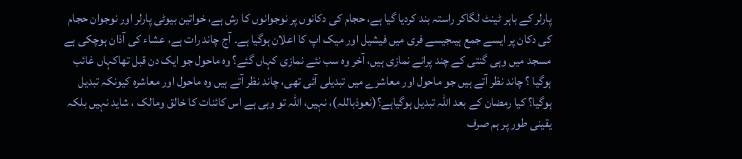پارلر کے باہر ٹینٹ لگاکر راستہ بند کردیا گیا ہے، حجام کی دکانوں پر نوجوانوں کا رش ہے، خواتین بیوٹی پارلر اور نوجوان حجام کی دکان پر ایسے جمع ہیںجیسے فری میں فیشیل اور میک اپ کا اعلان ہوگیا ہے۔ آج چاند رات ہے، عشاء کی آذان ہوچکی ہے مسجد میں وہی گنتی کے چند پرانے نمازی ہیں، آخر وہ سب نئے نمازی کہاں گئے؟ وہ ماحول جو ایک دن قبل تھاکہاں غائب ہوگیا ؟ چاند نظر آتے ہیں جو ماحول اور معاشرے میں تبدیلی آئی تھی، چاند نظر آتے ہیں وہ ماحول اور معاشرہ کیونکہ تبدیل ہوگیا؟ کیا رمضان کے بعد اللہ تبدیل ہوگیاہے؟(نعوذباللہ)، نہیں، اللہ تو وہی ہے اس کائنات کا خالق ومالک ، شاید نہیں بلکہ یقینی طور پر ہم صرف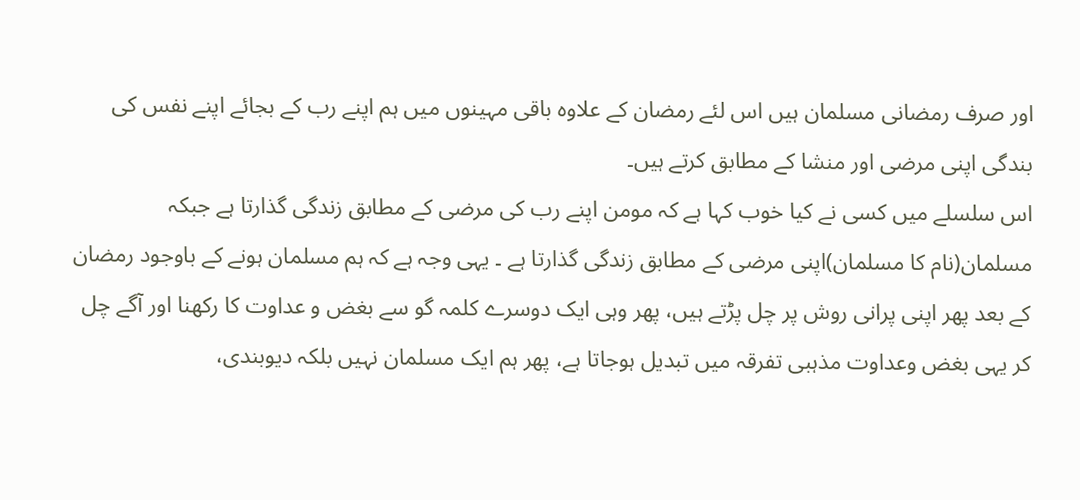اور صرف رمضانی مسلمان ہیں اس لئے رمضان کے علاوہ باقی مہینوں میں ہم اپنے رب کے بجائے اپنے نفس کی بندگی اپنی مرضی اور منشا کے مطابق کرتے ہیں۔
اس سلسلے میں کسی نے کیا خوب کہا ہے کہ مومن اپنے رب کی مرضی کے مطابق زندگی گذارتا ہے جبکہ مسلمان(نام کا مسلمان)اپنی مرضی کے مطابق زندگی گذارتا ہے ۔ یہی وجہ ہے کہ ہم مسلمان ہونے کے باوجود رمضان کے بعد پھر اپنی پرانی روش پر چل پڑتے ہیں، پھر وہی ایک دوسرے کلمہ گو سے بغض و عداوت کا رکھنا اور آگے چل کر یہی بغض وعداوت مذہبی تفرقہ میں تبدیل ہوجاتا ہے، پھر ہم ایک مسلمان نہیں بلکہ دیوبندی،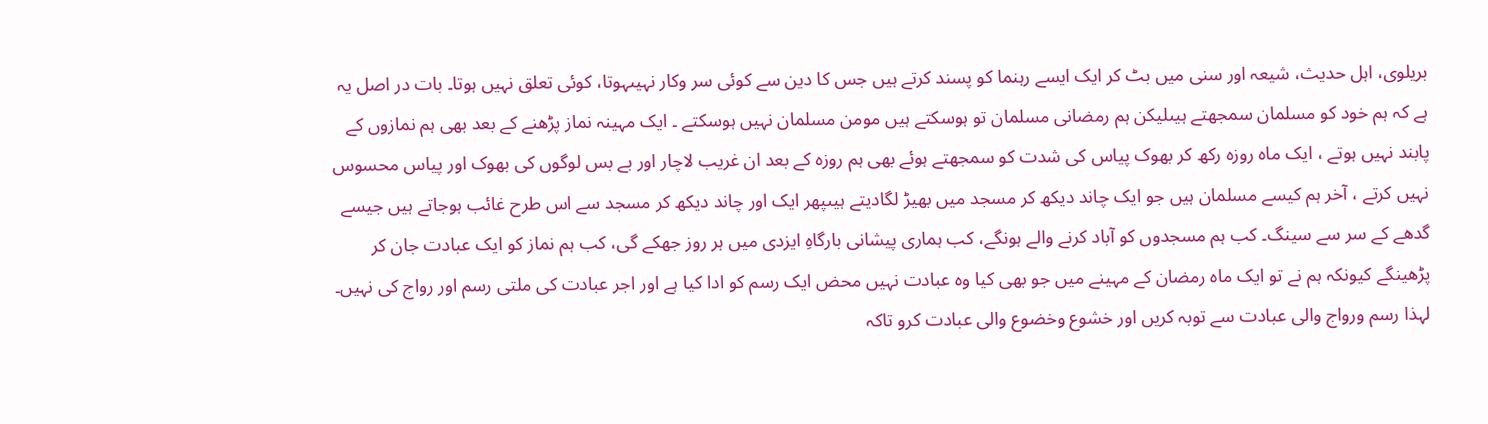بریلوی، اہل حدیث، شیعہ اور سنی میں بٹ کر ایک ایسے رہنما کو پسند کرتے ہیں جس کا دین سے کوئی سر وکار نہیںہوتا، کوئی تعلق نہیں ہوتا۔ بات در اصل یہ ہے کہ ہم خود کو مسلمان سمجھتے ہیںلیکن ہم رمضانی مسلمان تو ہوسکتے ہیں مومن مسلمان نہیں ہوسکتے ۔ ایک مہینہ نماز پڑھنے کے بعد بھی ہم نمازوں کے پابند نہیں ہوتے ، ایک ماہ روزہ رکھ کر بھوک پیاس کی شدت کو سمجھتے ہوئے بھی ہم روزہ کے بعد ان غریب لاچار اور بے بس لوگوں کی بھوک اور پیاس محسوس نہیں کرتے ، آخر ہم کیسے مسلمان ہیں جو ایک چاند دیکھ کر مسجد میں بھیڑ لگادیتے ہیںپھر ایک اور چاند دیکھ کر مسجد سے اس طرح غائب ہوجاتے ہیں جیسے گدھے کے سر سے سینگ۔ کب ہم مسجدوں کو آباد کرنے والے ہونگے، کب ہماری پیشانی بارگاہِ ایزدی میں ہر روز جھکے گی، کب ہم نماز کو ایک عبادت جان کر پڑھینگے کیونکہ ہم نے تو ایک ماہ رمضان کے مہینے میں جو بھی کیا وہ عبادت نہیں محض ایک رسم کو ادا کیا ہے اور اجر عبادت کی ملتی رسم اور رواج کی نہیں۔ لہذا رسم ورواج والی عبادت سے توبہ کریں اور خشوع وخضوع والی عبادت کرو تاکہ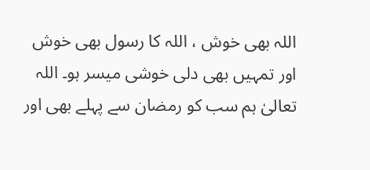اللہ بھی خوش ، اللہ کا رسول بھی خوش اور تمہیں بھی دلی خوشی میسر ہو۔ اللہ تعالیٰ ہم سب کو رمضان سے پہلے بھی اور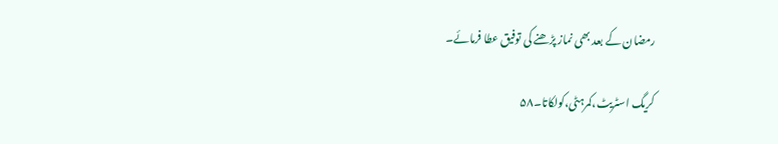رمضان کے بعد بھی نماز پڑھنے کی توفیق عطا فرمائے۔

کریگ اسٹریٹ،کمرہٹی،کولکاتا۔۵۸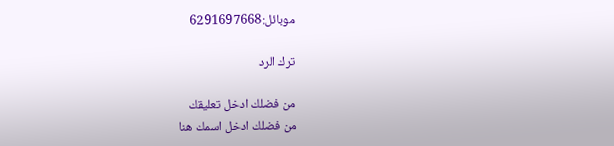موبائل:6291697668

ترك الرد

من فضلك ادخل تعليقك
من فضلك ادخل اسمك هنا